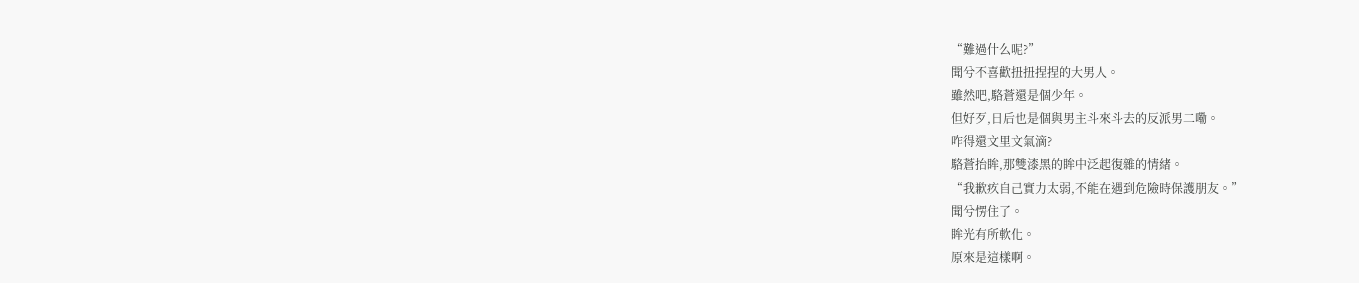“難過什么呢?”
聞兮不喜歡扭扭捏捏的大男人。
雖然吧,駱蒼還是個少年。
但好歹,日后也是個與男主斗來斗去的反派男二嘞。
咋得還文里文氣滴?
駱蒼抬眸,那雙漆黑的眸中泛起復雜的情緒。
“我歉疚自己實力太弱,不能在遇到危險時保護朋友。”
聞兮愣住了。
眸光有所軟化。
原來是這樣啊。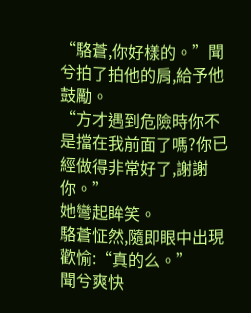“駱蒼,你好樣的。”聞兮拍了拍他的肩,給予他鼓勵。
“方才遇到危險時你不是擋在我前面了嗎?你已經做得非常好了,謝謝你。”
她彎起眸笑。
駱蒼怔然,隨即眼中出現歡愉:“真的么。”
聞兮爽快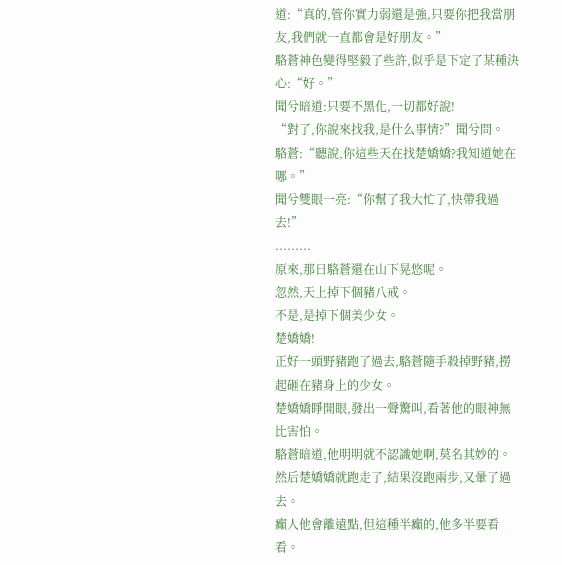道:“真的,管你實力弱還是強,只要你把我當朋友,我們就一直都會是好朋友。”
駱蒼神色變得堅毅了些許,似乎是下定了某種決心:“好。”
聞兮暗道:只要不黑化,一切都好說!
“對了,你說來找我,是什么事情?”聞兮問。
駱蒼:“聽說,你這些天在找楚嬌嬌?我知道她在哪。”
聞兮雙眼一亮:“你幫了我大忙了,快帶我過去!”
.........
原來,那日駱蒼還在山下晃悠呢。
忽然,天上掉下個豬八戒。
不是,是掉下個美少女。
楚嬌嬌!
正好一頭野豬跑了過去,駱蒼隨手殺掉野豬,撈起砸在豬身上的少女。
楚嬌嬌睜開眼,發出一聲驚叫,看著他的眼神無比害怕。
駱蒼暗道,他明明就不認識她啊,莫名其妙的。
然后楚嬌嬌就跑走了,結果沒跑兩步,又暈了過去。
癲人他會離遠點,但這種半癲的,他多半要看看。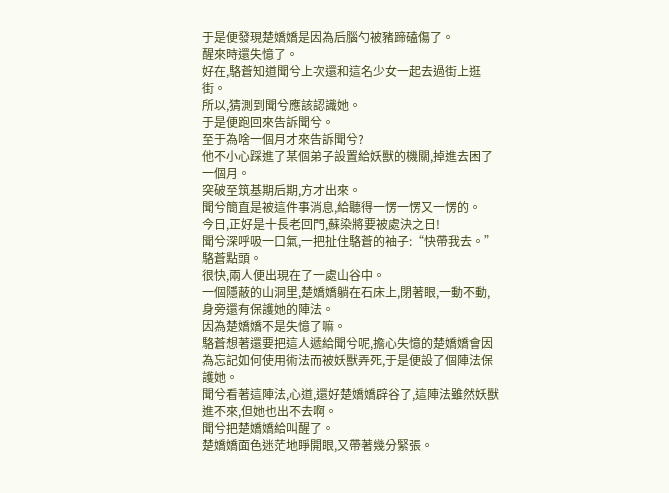于是便發現楚嬌嬌是因為后腦勺被豬蹄磕傷了。
醒來時還失憶了。
好在,駱蒼知道聞兮上次還和這名少女一起去過街上逛街。
所以,猜測到聞兮應該認識她。
于是便跑回來告訴聞兮。
至于為啥一個月才來告訴聞兮?
他不小心踩進了某個弟子設置給妖獸的機關,掉進去困了一個月。
突破至筑基期后期,方才出來。
聞兮簡直是被這件事消息,給聽得一愣一愣又一愣的。
今日,正好是十長老回門,蘇染將要被處決之日!
聞兮深呼吸一口氣,一把扯住駱蒼的袖子:“快帶我去。”
駱蒼點頭。
很快,兩人便出現在了一處山谷中。
一個隱蔽的山洞里,楚嬌嬌躺在石床上,閉著眼,一動不動,身旁還有保護她的陣法。
因為楚嬌嬌不是失憶了嘛。
駱蒼想著還要把這人遞給聞兮呢,擔心失憶的楚嬌嬌會因為忘記如何使用術法而被妖獸弄死,于是便設了個陣法保護她。
聞兮看著這陣法,心道,還好楚嬌嬌辟谷了,這陣法雖然妖獸進不來,但她也出不去啊。
聞兮把楚嬌嬌給叫醒了。
楚嬌嬌面色迷茫地睜開眼,又帶著幾分緊張。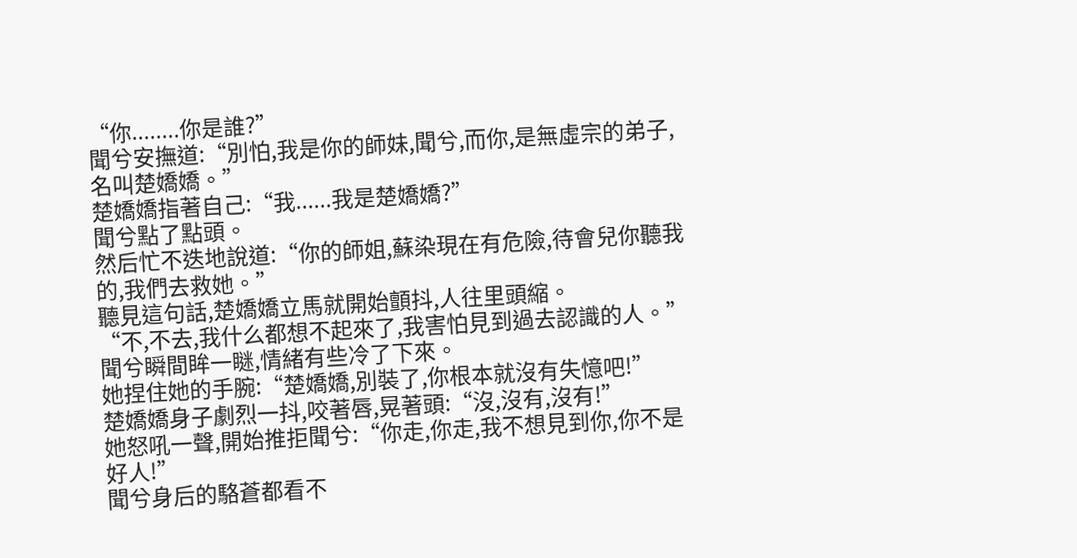“你........你是誰?”
聞兮安撫道:“別怕,我是你的師妹,聞兮,而你,是無虛宗的弟子,名叫楚嬌嬌。”
楚嬌嬌指著自己:“我......我是楚嬌嬌?”
聞兮點了點頭。
然后忙不迭地說道:“你的師姐,蘇染現在有危險,待會兒你聽我的,我們去救她。”
聽見這句話,楚嬌嬌立馬就開始顫抖,人往里頭縮。
“不,不去,我什么都想不起來了,我害怕見到過去認識的人。”
聞兮瞬間眸一瞇,情緒有些冷了下來。
她捏住她的手腕:“楚嬌嬌,別裝了,你根本就沒有失憶吧!”
楚嬌嬌身子劇烈一抖,咬著唇,晃著頭:“沒,沒有,沒有!”
她怒吼一聲,開始推拒聞兮:“你走,你走,我不想見到你,你不是好人!”
聞兮身后的駱蒼都看不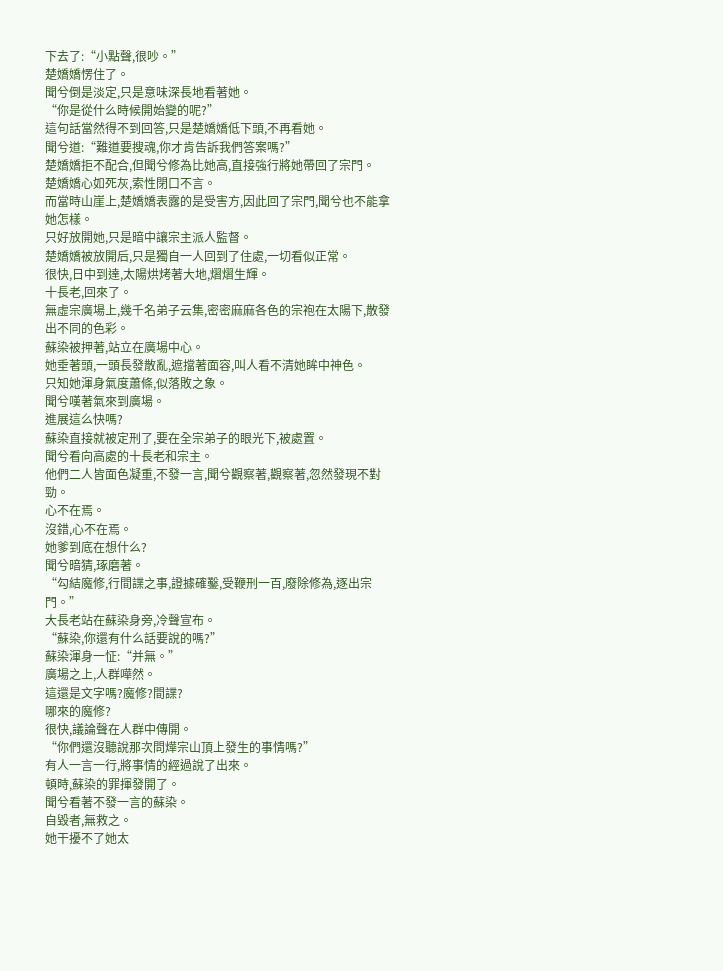下去了:“小點聲,很吵。”
楚嬌嬌愣住了。
聞兮倒是淡定,只是意味深長地看著她。
“你是從什么時候開始變的呢?”
這句話當然得不到回答,只是楚嬌嬌低下頭,不再看她。
聞兮道:“難道要搜魂,你才肯告訴我們答案嗎?”
楚嬌嬌拒不配合,但聞兮修為比她高,直接強行將她帶回了宗門。
楚嬌嬌心如死灰,索性閉口不言。
而當時山崖上,楚嬌嬌表露的是受害方,因此回了宗門,聞兮也不能拿她怎樣。
只好放開她,只是暗中讓宗主派人監督。
楚嬌嬌被放開后,只是獨自一人回到了住處,一切看似正常。
很快,日中到達,太陽烘烤著大地,熠熠生輝。
十長老,回來了。
無虛宗廣場上,幾千名弟子云集,密密麻麻各色的宗袍在太陽下,散發出不同的色彩。
蘇染被押著,站立在廣場中心。
她垂著頭,一頭長發散亂,遮擋著面容,叫人看不清她眸中神色。
只知她渾身氣度蕭條,似落敗之象。
聞兮嘆著氣來到廣場。
進展這么快嗎?
蘇染直接就被定刑了,要在全宗弟子的眼光下,被處置。
聞兮看向高處的十長老和宗主。
他們二人皆面色凝重,不發一言,聞兮觀察著,觀察著,忽然發現不對勁。
心不在焉。
沒錯,心不在焉。
她爹到底在想什么?
聞兮暗猜,琢磨著。
“勾結魔修,行間諜之事,證據確鑿,受鞭刑一百,廢除修為,逐出宗門。”
大長老站在蘇染身旁,冷聲宣布。
“蘇染,你還有什么話要說的嗎?”
蘇染渾身一怔:“并無。”
廣場之上,人群嘩然。
這還是文字嗎?魔修?間諜?
哪來的魔修?
很快,議論聲在人群中傳開。
“你們還沒聽說那次問燁宗山頂上發生的事情嗎?”
有人一言一行,將事情的經過說了出來。
頓時,蘇染的罪揮發開了。
聞兮看著不發一言的蘇染。
自毀者,無救之。
她干擾不了她太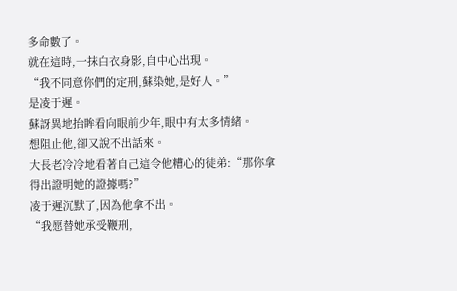多命數了。
就在這時,一抹白衣身影,自中心出現。
“我不同意你們的定刑,蘇染她,是好人。”
是凌于遲。
蘇訝異地抬眸看向眼前少年,眼中有太多情緒。
想阻止他,卻又說不出話來。
大長老冷冷地看著自己這令他糟心的徒弟:“那你拿得出證明她的證據嗎?”
凌于遲沉默了,因為他拿不出。
“我愿替她承受鞭刑,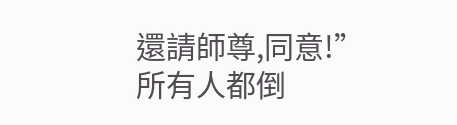還請師尊,同意!”
所有人都倒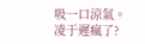吸一口涼氣。
凌于遲瘋了?